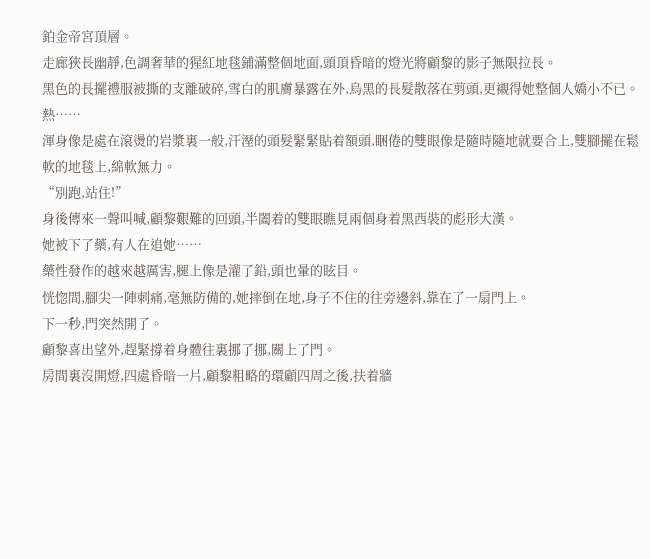鉑金帝宮頂層。
走廊狹長幽靜,色調奢華的猩紅地毯鋪滿整個地面,頭頂昏暗的燈光將顧黎的影子無限拉長。
黑色的長擺禮服被撕的支離破碎,雪白的肌膚暴露在外,烏黑的長髮散落在剪頭,更襯得她整個人嬌小不已。
熱……
渾身像是處在滾燙的岩漿裏一般,汗溼的頭髮緊緊貼着額頭,睏倦的雙眼像是隨時隨地就要合上,雙腳擺在鬆軟的地毯上,綿軟無力。
“別跑,站住!”
身後傳來一聲叫喊,顧黎艱難的回頭,半闔着的雙眼瞧見兩個身着黑西裝的彪形大漢。
她被下了藥,有人在追她……
藥性發作的越來越厲害,腿上像是灌了鉛,頭也暈的眩目。
恍惚間,腳尖一陣刺痛,毫無防備的,她摔倒在地,身子不住的往旁邊斜,靠在了一扇門上。
下一秒,門突然開了。
顧黎喜出望外,趕緊撐着身體往裏挪了挪,關上了門。
房間裏沒開燈,四處昏暗一片,顧黎粗略的環顧四周之後,扶着牆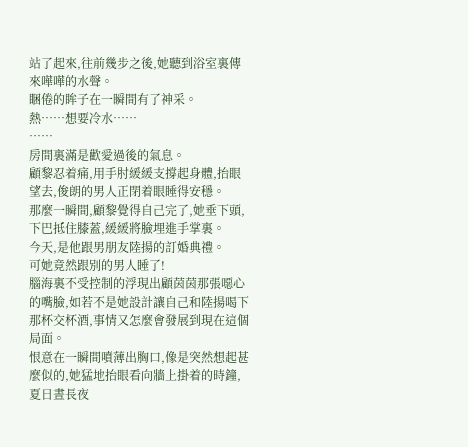站了起來,往前幾步之後,她聽到浴室裏傳來嘩嘩的水聲。
睏倦的眸子在一瞬間有了神采。
熱……想要冷水……
……
房間裏滿是歡愛過後的氣息。
顧黎忍着痛,用手肘緩緩支撐起身體,抬眼望去,俊朗的男人正閉着眼睡得安穩。
那麼一瞬間,顧黎覺得自己完了,她垂下頭,下巴抵住膝蓋,緩緩將臉埋進手掌裏。
今天,是他跟男朋友陸揚的訂婚典禮。
可她竟然跟別的男人睡了!
腦海裏不受控制的浮現出顧茵茵那張噁心的嘴臉,如若不是她設計讓自己和陸揚喝下那杯交杯酒,事情又怎麼會發展到現在這個局面。
恨意在一瞬間噴薄出胸口,像是突然想起甚麼似的,她猛地抬眼看向牆上掛着的時鐘,夏日晝長夜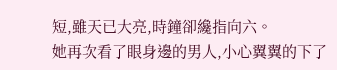短,雖天已大亮,時鐘卻纔指向六。
她再次看了眼身邊的男人,小心翼翼的下了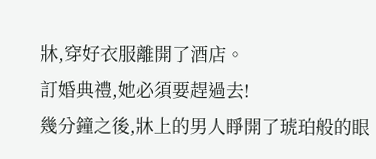牀,穿好衣服離開了酒店。
訂婚典禮,她必須要趕過去!
幾分鐘之後,牀上的男人睜開了琥珀般的眼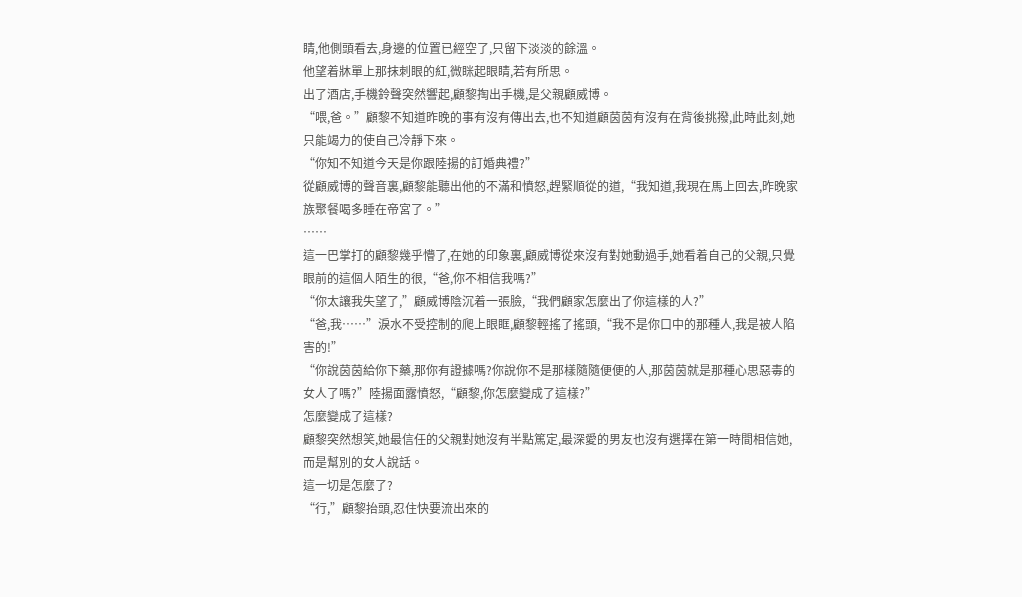睛,他側頭看去,身邊的位置已經空了,只留下淡淡的餘溫。
他望着牀單上那抹刺眼的紅,微眯起眼睛,若有所思。
出了酒店,手機鈴聲突然響起,顧黎掏出手機,是父親顧威博。
“喂,爸。”顧黎不知道昨晚的事有沒有傳出去,也不知道顧茵茵有沒有在背後挑撥,此時此刻,她只能竭力的使自己冷靜下來。
“你知不知道今天是你跟陸揚的訂婚典禮?”
從顧威博的聲音裏,顧黎能聽出他的不滿和憤怒,趕緊順從的道,“我知道,我現在馬上回去,昨晚家族聚餐喝多睡在帝宮了。”
……
這一巴掌打的顧黎幾乎懵了,在她的印象裏,顧威博從來沒有對她動過手,她看着自己的父親,只覺眼前的這個人陌生的很,“爸,你不相信我嗎?”
“你太讓我失望了,”顧威博陰沉着一張臉,“我們顧家怎麼出了你這樣的人?”
“爸,我……”淚水不受控制的爬上眼眶,顧黎輕搖了搖頭,“我不是你口中的那種人,我是被人陷害的!”
“你說茵茵給你下藥,那你有證據嗎?你說你不是那樣隨隨便便的人,那茵茵就是那種心思惡毒的女人了嗎?”陸揚面露憤怒,“顧黎,你怎麼變成了這樣?”
怎麼變成了這樣?
顧黎突然想笑,她最信任的父親對她沒有半點篤定,最深愛的男友也沒有選擇在第一時間相信她,而是幫別的女人說話。
這一切是怎麼了?
“行,”顧黎抬頭,忍住快要流出來的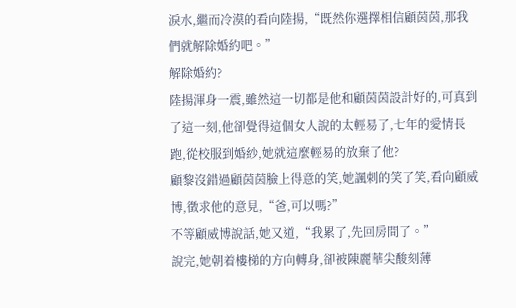淚水,繼而冷漠的看向陸揚,“既然你選擇相信顧茵茵,那我們就解除婚約吧。”
解除婚約?
陸揚渾身一震,雖然這一切都是他和顧茵茵設計好的,可真到了這一刻,他卻覺得這個女人說的太輕易了,七年的愛情長跑,從校服到婚紗,她就這麼輕易的放棄了他?
顧黎沒錯過顧茵茵臉上得意的笑,她諷刺的笑了笑,看向顧威博,徵求他的意見,“爸,可以嗎?”
不等顧威博說話,她又道,“我累了,先回房間了。”
說完,她朝着樓梯的方向轉身,卻被陳麗華尖酸刻薄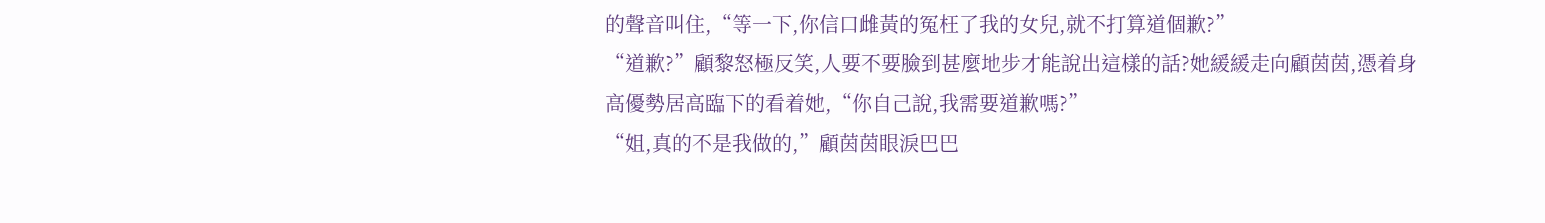的聲音叫住,“等一下,你信口雌黃的冤枉了我的女兒,就不打算道個歉?”
“道歉?”顧黎怒極反笑,人要不要臉到甚麼地步才能說出這樣的話?她緩緩走向顧茵茵,憑着身高優勢居高臨下的看着她,“你自己說,我需要道歉嗎?”
“姐,真的不是我做的,”顧茵茵眼淚巴巴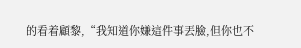的看着顧黎,“我知道你嫌這件事丟臉,但你也不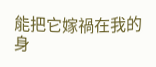能把它嫁禍在我的身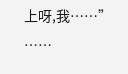上呀,我……”
……